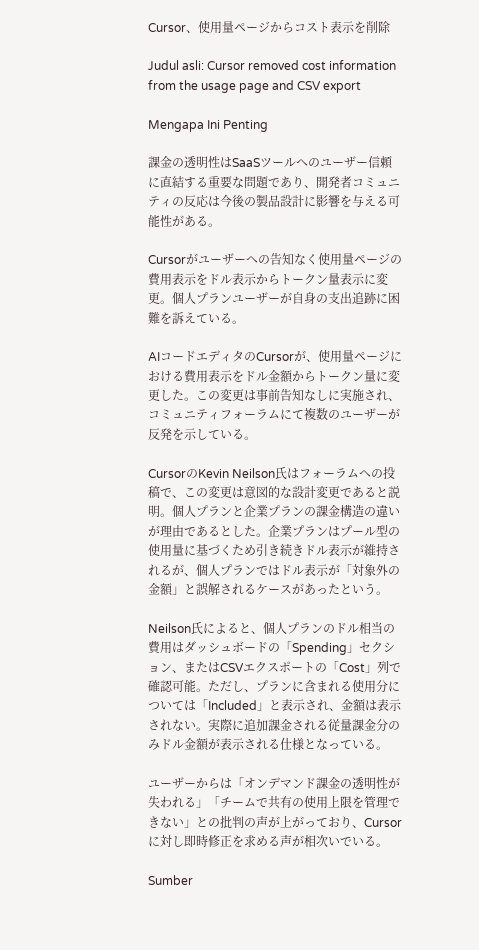Cursor、使用量ページからコスト表示を削除

Judul asli: Cursor removed cost information from the usage page and CSV export

Mengapa Ini Penting

課金の透明性はSaaSツールへのユーザー信頼に直結する重要な問題であり、開発者コミュニティの反応は今後の製品設計に影響を与える可能性がある。

Cursorがユーザーへの告知なく使用量ページの費用表示をドル表示からトークン量表示に変更。個人プランユーザーが自身の支出追跡に困難を訴えている。

AIコードエディタのCursorが、使用量ページにおける費用表示をドル金額からトークン量に変更した。この変更は事前告知なしに実施され、コミュニティフォーラムにて複数のユーザーが反発を示している。

CursorのKevin Neilson氏はフォーラムへの投稿で、この変更は意図的な設計変更であると説明。個人プランと企業プランの課金構造の違いが理由であるとした。企業プランはプール型の使用量に基づくため引き続きドル表示が維持されるが、個人プランではドル表示が「対象外の金額」と誤解されるケースがあったという。

Neilson氏によると、個人プランのドル相当の費用はダッシュボードの「Spending」セクション、またはCSVエクスポートの「Cost」列で確認可能。ただし、プランに含まれる使用分については「Included」と表示され、金額は表示されない。実際に追加課金される従量課金分のみドル金額が表示される仕様となっている。

ユーザーからは「オンデマンド課金の透明性が失われる」「チームで共有の使用上限を管理できない」との批判の声が上がっており、Cursorに対し即時修正を求める声が相次いでいる。

Sumber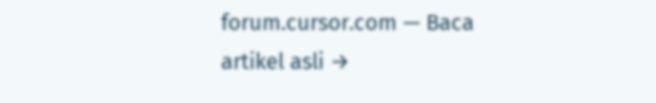forum.cursor.com — Baca artikel asli →